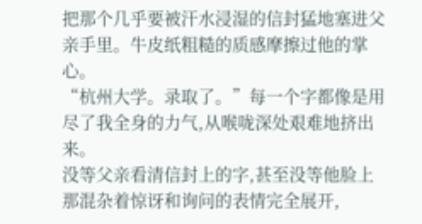把那个几乎要被汗水浸湿的信封猛地塞进父亲手里。牛皮纸粗糙的质感摩擦过他的掌心。
“杭州大学。录取了。”每一个字都像是用尽了我全身的力气,从喉咙深处艰难地挤出来。
没等父亲看清信封上的字,甚至没等他脸上那混杂着惊讶和询问的表情完全展开,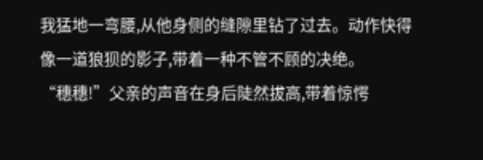我猛地一弯腰,从他身侧的缝隙里钻了过去。动作快得像一道狼狈的影子,带着一种不管不顾的决绝。
“穗穗!”父亲的声音在身后陡然拔高,带着惊愕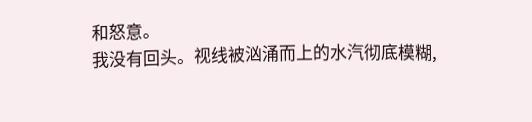和怒意。
我没有回头。视线被汹涌而上的水汽彻底模糊,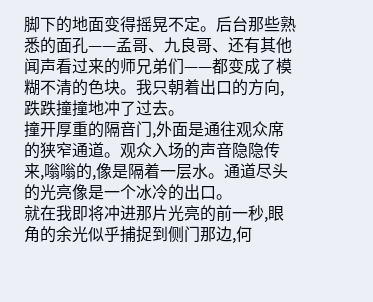脚下的地面变得摇晃不定。后台那些熟悉的面孔——孟哥、九良哥、还有其他闻声看过来的师兄弟们——都变成了模糊不清的色块。我只朝着出口的方向,跌跌撞撞地冲了过去。
撞开厚重的隔音门,外面是通往观众席的狭窄通道。观众入场的声音隐隐传来,嗡嗡的,像是隔着一层水。通道尽头的光亮像是一个冰冷的出口。
就在我即将冲进那片光亮的前一秒,眼角的余光似乎捕捉到侧门那边,何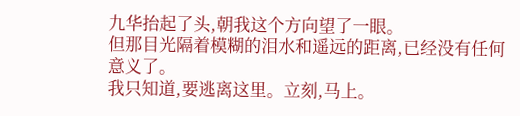九华抬起了头,朝我这个方向望了一眼。
但那目光隔着模糊的泪水和遥远的距离,已经没有任何意义了。
我只知道,要逃离这里。立刻,马上。